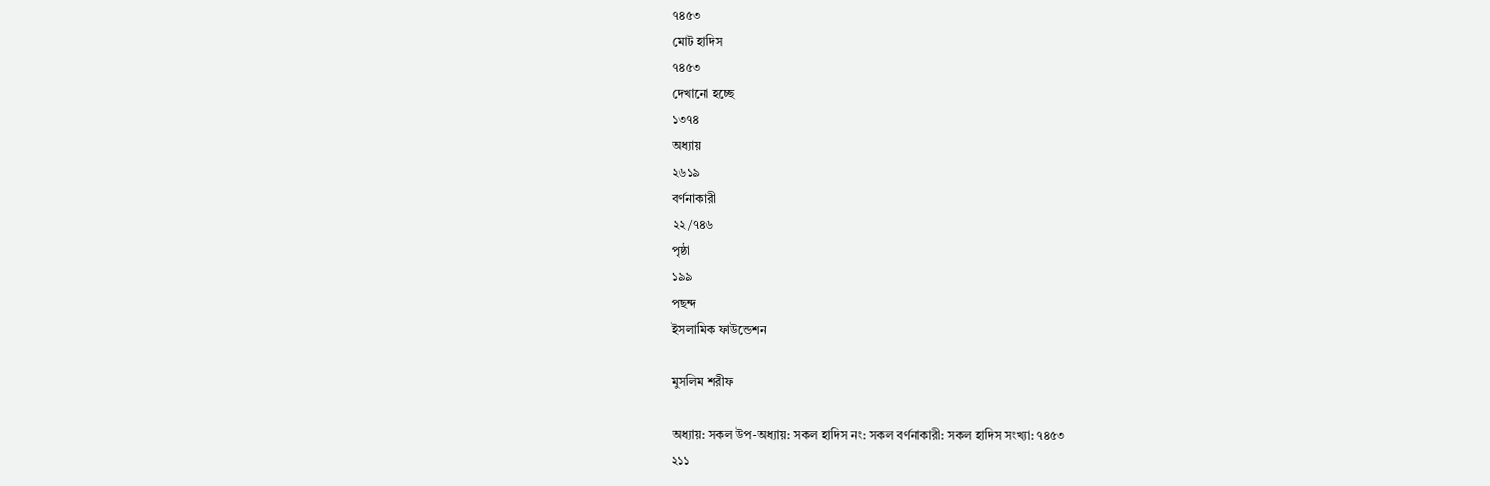৭৪৫৩
মোট হাদিস
৭৪৫৩
দেখানো হচ্ছে
১৩৭৪
অধ্যায়
২৬১৯
বর্ণনাকারী
২২/৭৪৬
পৃষ্ঠা
১৯৯
পছন্দ
ইসলামিক ফাউন্ডেশন

মুসলিম শরীফ

অধ্যায়: সকল উপ-অধ্যায়: সকল হাদিস নং: সকল বর্ণনাকারী: সকল হাদিস সংখ্যা: ৭৪৫৩
২১১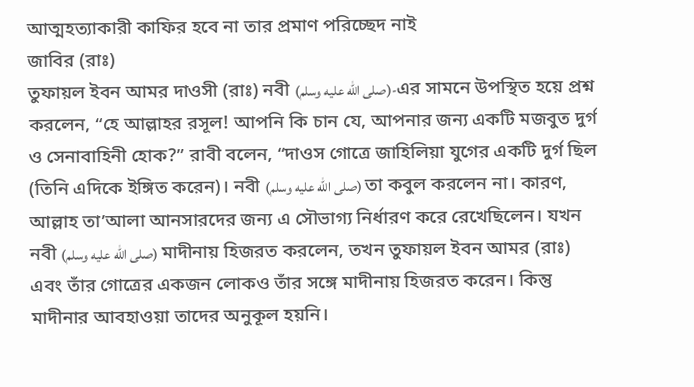আত্মহত্যাকারী কাফির হবে না তার প্রমাণ পরিচ্ছেদ নাই
জাবির (রাঃ)
তুফায়ল ইবন আমর দাওসী (রাঃ) নবী (صلى الله عليه وسلم)-এর সামনে উপস্থিত হয়ে প্রশ্ন করলেন, “হে আল্লাহর রসূল! আপনি কি চান যে, আপনার জন্য একটি মজবুত দুর্গ ও সেনাবাহিনী হোক?” রাবী বলেন, “দাওস গোত্রে জাহিলিয়া যুগের একটি দুর্গ ছিল (তিনি এদিকে ইঙ্গিত করেন)। নবী (صلى الله عليه وسلم) তা কবুল করলেন না। কারণ, আল্লাহ তা’আলা আনসারদের জন্য এ সৌভাগ্য নির্ধারণ করে রেখেছিলেন। যখন নবী (صلى الله عليه وسلم) মাদীনায় হিজরত করলেন, তখন তুফায়ল ইবন আমর (রাঃ) এবং তাঁর গোত্রের একজন লোকও তাঁর সঙ্গে মাদীনায় হিজরত করেন। কিন্তু মাদীনার আবহাওয়া তাদের অনুকূল হয়নি।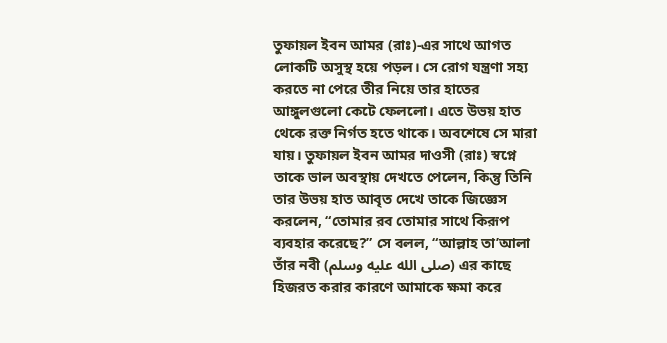তুফায়ল ইবন আমর (রাঃ)-এর সাথে আগত লোকটি অসুস্থ হয়ে পড়ল। সে রোগ যন্ত্রণা সহ্য করতে না পেরে তীর নিয়ে তার হাতের আঙ্গুলগুলো কেটে ফেললো। এতে উভয় হাত থেকে রক্ত নির্গত হতে থাকে। অবশেষে সে মারা যায়। তুফায়ল ইবন আমর দাওসী (রাঃ) স্বপ্নে তাকে ভাল অবস্থায় দেখতে পেলেন, কিন্তু তিনি তার উভয় হাত আবৃত দেখে তাকে জিজ্ঞেস করলেন, “তোমার রব তোমার সাথে কিরূপ ব্যবহার করেছে?” সে বলল, “আল্লাহ তা’আলা তাঁর নবী (صلى الله عليه وسلم) এর কাছে হিজরত করার কারণে আমাকে ক্ষমা করে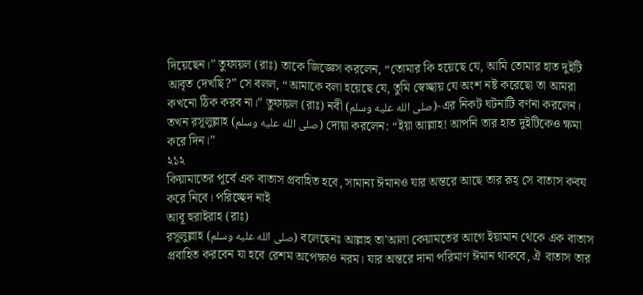দিয়েছেন।” তুফায়ল (রাঃ) তাকে জিজ্ঞেস করলেন, “তোমার কি হয়েছে যে, আমি তোমার হাত দুইটি আবৃত দেখছি?” সে বলল, “আমাকে বলা হয়েছে যে, তুমি স্বেচ্ছায় যে অংশ নষ্ট করেছো তা আমরা কখনো ঠিক করব না।” তুফায়ল (রাঃ) নবী (صلى الله عليه وسلم)-এর নিকট ঘটনাটি বর্ণনা করলেন। তখন রসূলুল্লাহ (صلى الله عليه وسلم) দোয়া করলেন: “ইয়া আল্লাহ! আপনি তার হাত দুইটিকেও ক্ষমা করে দিন।”
২১২
কিয়ামাতের পূর্বে এক বাতাস প্রবাহিত হবে, সামান্য ঈমানও যার অন্তরে আছে তার রূহ্‌ সে বাতাস কবয করে নিবে। পরিচ্ছেদ নাই
আবূ হুরাইরাহ (রাঃ)
রসূলুল্লাহ (صلى الله عليه وسلم) বলেছেনঃ আল্লাহ তা’আলা কেয়ামতের আগে ইয়ামান থেকে এক বাতাস প্রবাহিত করবেন যা হবে রেশম অপেক্ষাও নরম। যার অন্তরে দানা পরিমাণ ঈমান থাকবে, ঐ বাতাস তার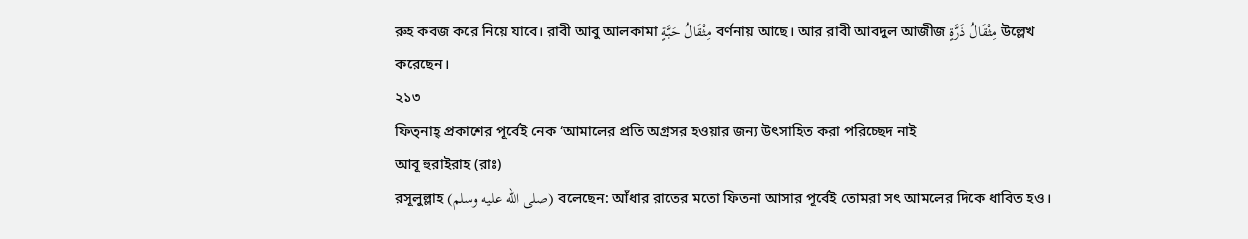রুহ কবজ করে নিয়ে যাবে। রাবী আবু আলকামা مِثْقَالُ حَبَّةٍ বর্ণনায় আছে। আর রাবী আবদুল আজীজ مِثْقَالُ ذَرَّةٍ উল্লেখ করেছেন।
২১৩
ফিত্‌নাহ্‌ প্রকাশের পূর্বেই নেক ‘আমালের প্রতি অগ্রসর হওয়ার জন্য উৎসাহিত করা পরিচ্ছেদ নাই
আবূ হুরাইরাহ (রাঃ)
রসূলুল্লাহ (صلى الله عليه وسلم) বলেছেন: আঁধার রাতের মতো ফিতনা আসার পূর্বেই তোমরা সৎ আমলের দিকে ধাবিত হও।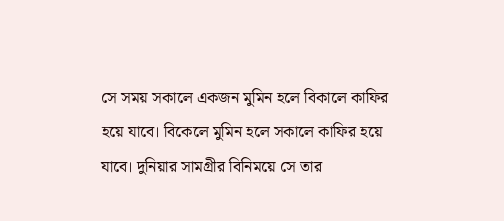সে সময় সকালে একজন মুমিন হলে বিকালে কাফির হয়ে যাবে। বিকেলে মুমিন হলে সকালে কাফির হয়ে যাবে। দুনিয়ার সামগ্রীর বিনিময়ে সে তার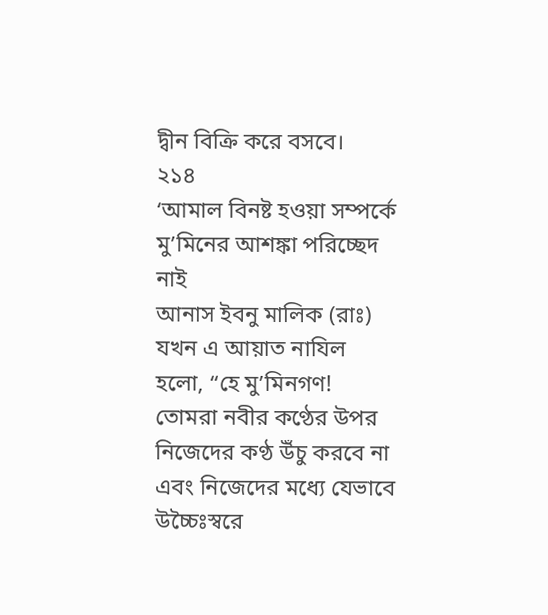দ্বীন বিক্রি করে বসবে।
২১৪
‘আমাল বিনষ্ট হওয়া সম্পর্কে মু’মিনের আশঙ্কা পরিচ্ছেদ নাই
আনাস ইবনু মালিক (রাঃ)
যখন এ আয়াত নাযিল হলো, “হে মু’মিনগণ! তোমরা নবীর কণ্ঠের উপর নিজেদের কণ্ঠ উঁচু করবে না এবং নিজেদের মধ্যে যেভাবে উচ্চৈঃস্বরে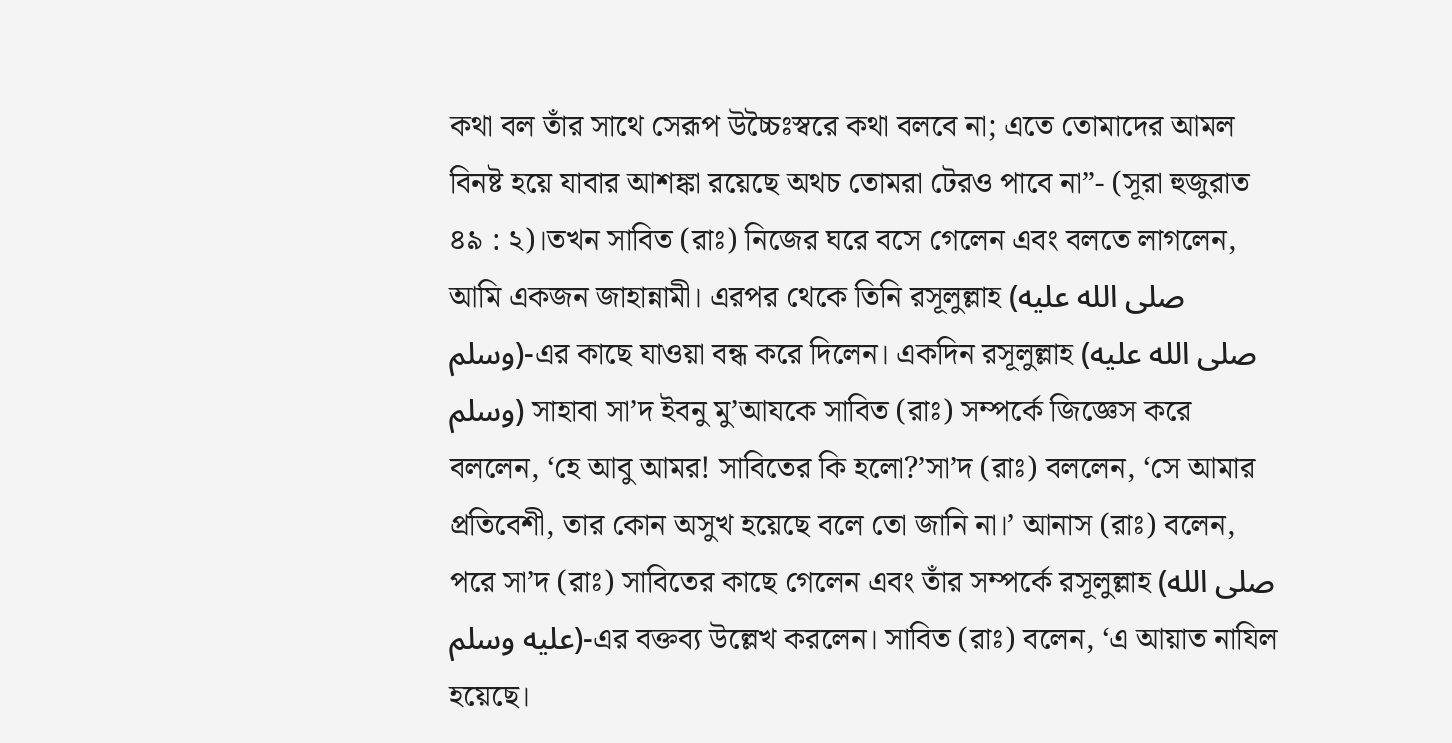কথা বল তাঁর সাথে সেরূপ উচ্চৈঃস্বরে কথা বলবে না; এতে তোমাদের আমল বিনষ্ট হয়ে যাবার আশঙ্কা রয়েছে অথচ তোমরা টেরও পাবে না”- (সূরা হুজুরাত ৪৯ : ২)।তখন সাবিত (রাঃ) নিজের ঘরে বসে গেলেন এবং বলতে লাগলেন, আমি একজন জাহান্নামী। এরপর থেকে তিনি রসূলুল্লাহ (صلى الله عليه وسلم)-এর কাছে যাওয়া বন্ধ করে দিলেন। একদিন রসূলুল্লাহ (صلى الله عليه وسلم) সাহাবা সা’দ ইবনু মু’আযকে সাবিত (রাঃ) সম্পর্কে জিজ্ঞেস করে বললেন, ‘হে আবু আমর! সাবিতের কি হলো?’সা’দ (রাঃ) বললেন, ‘সে আমার প্রতিবেশী, তার কোন অসুখ হয়েছে বলে তো জানি না।’ আনাস (রাঃ) বলেন, পরে সা’দ (রাঃ) সাবিতের কাছে গেলেন এবং তাঁর সম্পর্কে রসূলুল্লাহ (صلى الله عليه وسلم)-এর বক্তব্য উল্লেখ করলেন। সাবিত (রাঃ) বলেন, ‘এ আয়াত নাযিল হয়েছে।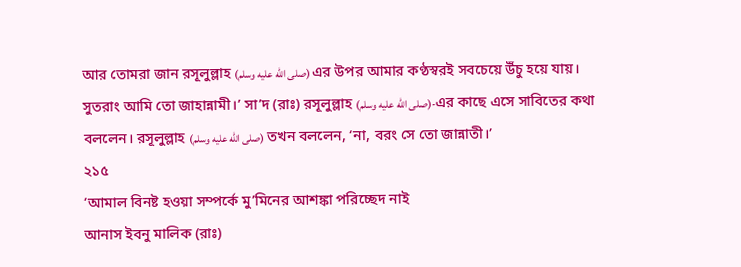আর তোমরা জান রসূলুল্লাহ (صلى الله عليه وسلم) এর উপর আমার কণ্ঠস্বরই সবচেয়ে উঁচু হয়ে যায়। সুতরাং আমি তো জাহান্নামী।’ সা’দ (রাঃ) রসূলুল্লাহ (صلى الله عليه وسلم)-এর কাছে এসে সাবিতের কথা বললেন। রসূলুল্লাহ (صلى الله عليه وسلم) তখন বললেন, ‘না, বরং সে তো জান্নাতী।’
২১৫
‘আমাল বিনষ্ট হওয়া সম্পর্কে মু’মিনের আশঙ্কা পরিচ্ছেদ নাই
আনাস ইবনু মালিক (রাঃ)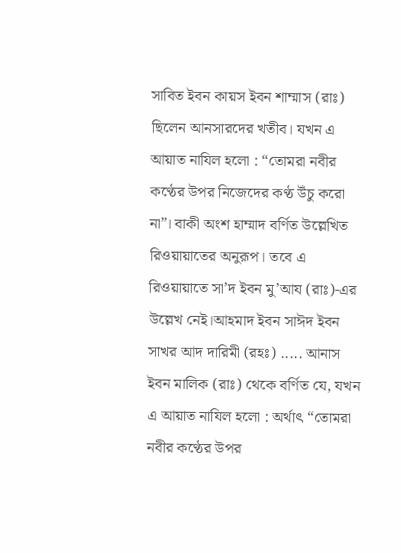সাবিত ইবন কায়স ইবন শাম্মাস (রাঃ) ছিলেন আনসারদের খতীব। যখন এ আয়াত নাযিল হলো : “তোমরা নবীর কণ্ঠের উপর নিজেদের কণ্ঠ উঁচু করো না”। বাকী অংশ হাম্মাদ বর্ণিত উল্লেখিত রিওয়ায়াতের অনুরূপ। তবে এ রিওয়ায়াতে সা’দ ইবন মু’আয (রাঃ)-এর উল্লেখ নেই।আহমাদ ইবন সাঈদ ইবন সাখর আদ দারিমী (রহঃ) ..... আনাস ইবন মালিক (রাঃ) থেকে বর্ণিত যে, যখন এ আয়াত নাযিল হলো : অর্থাৎ “তোমরা নবীর কণ্ঠের উপর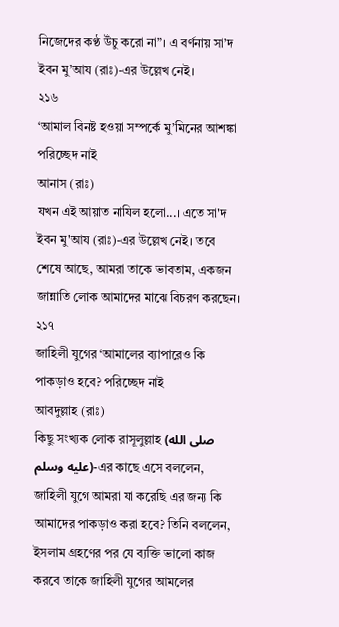নিজেদের কণ্ঠ উঁচু করো না”। এ বর্ণনায় সা’দ ইবন মু’আয (রাঃ)-এর উল্লেখ নেই।
২১৬
‘আমাল বিনষ্ট হওয়া সম্পর্কে মু’মিনের আশঙ্কা পরিচ্ছেদ নাই
আনাস (রাঃ)
যখন এই আয়াত নাযিল হলো...। এতে সা'দ ইবন মু'আয (রাঃ)-এর উল্লেখ নেই। তবে শেষে আছে, আমরা তাকে ভাবতাম, একজন জান্নাতি লোক আমাদের মাঝে বিচরণ করছেন।
২১৭
জাহিলী যুগের ‘আমালের ব্যাপারেও কি পাকড়াও হবে? পরিচ্ছেদ নাই
আবদুল্লাহ (রাঃ)
কিছু সংখ্যক লোক রাসূলুল্লাহ (صلى الله عليه وسلم)-এর কাছে এসে বললেন, জাহিলী যুগে আমরা যা করেছি এর জন্য কি আমাদের পাকড়াও করা হবে? তিনি বললেন, ইসলাম গ্রহণের পর যে ব্যক্তি ভালো কাজ করবে তাকে জাহিলী যুগের আমলের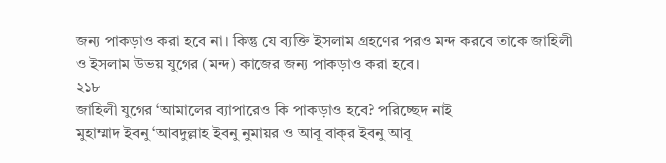জন্য পাকড়াও করা হবে না। কিন্তু যে ব্যক্তি ইসলাম গ্রহণের পরও মন্দ করবে তাকে জাহিলী ও ইসলাম উভয় যুগের (মন্দ) কাজের জন্য পাকড়াও করা হবে।
২১৮
জাহিলী যুগের ‘আমালের ব্যাপারেও কি পাকড়াও হবে? পরিচ্ছেদ নাই
মুহাম্মাদ ইবনু ‘আবদুল্লাহ ইবনু নুমায়র ও আবূ বাক্‌র ইবনু আবূ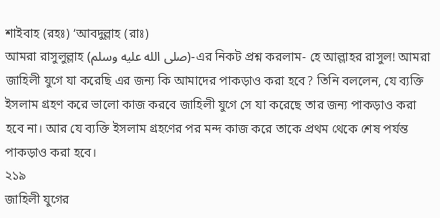শাইবাহ (রহঃ) ‘আবদুল্লাহ (রাঃ)
আমরা রাসুলুল্লাহ (صلى الله عليه وسلم)-এর নিকট প্রশ্ন করলাম- হে আল্লাহর রাসুল! আমরা জাহিলী যুগে যা করেছি এর জন্য কি আমাদের পাকড়াও করা হবে? তিনি বললেন, যে ব্যক্তি ইসলাম গ্রহণ করে ভালো কাজ করবে জাহিলী যুগে সে যা করেছে তার জন্য পাকড়াও করা হবে না। আর যে ব্যক্তি ইসলাম গ্রহণের পর মন্দ কাজ করে তাকে প্রথম থেকে শেষ পর্যন্ত পাকড়াও করা হবে।
২১৯
জাহিলী যুগের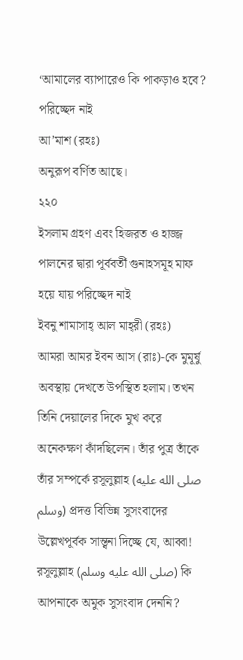‘আমালের ব্যাপারেও কি পাকড়াও হবে? পরিচ্ছেদ নাই
আ’মাশ (রহঃ)
অনুরূপ বর্ণিত আছে।
২২০
ইসলাম গ্রহণ এবং হিজরত ও হাজ্জ পালনের দ্বারা পূর্ববর্তী গুনাহসমূহ মাফ হয়ে যায় পরিচ্ছেদ নাই
ইবনু শামাসাহ্‌ আল মাহ্‌রী (রহঃ)
আমরা আমর ইবন আস (রাঃ)-কে মুমূর্ষু অবস্থায় দেখতে উপস্থিত হলাম। তখন তিনি দেয়ালের দিকে মুখ করে অনেকক্ষণ কাঁদছিলেন। তাঁর পুত্র তাঁকে তাঁর সম্পর্কে রসূলুল্লাহ (صلى الله عليه وسلم) প্রদত্ত বিভিন্ন সুসংবাদের উল্লেখপূর্বক সান্ত্বনা দিচ্ছে যে, আব্বা! রসূলুল্লাহ (صلى الله عليه وسلم) কি আপনাকে অমুক সুসংবাদ দেননি?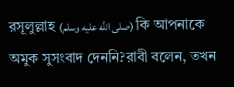রসূলুল্লাহ (صلى الله عليه وسلم) কি আপনাকে অমুক সুসংবাদ দেননি?রাবী বলেন, তখন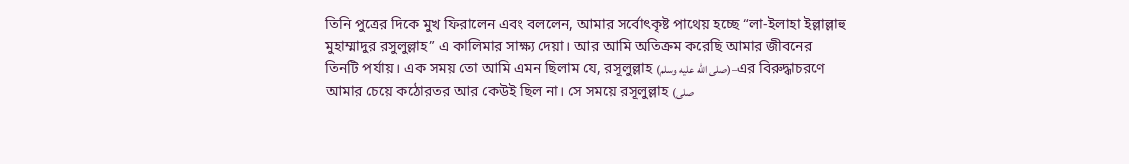তিনি পুত্রের দিকে মুখ ফিরালেন এবং বললেন, আমার সর্বোৎকৃষ্ট পাথেয় হচ্ছে “লা-ইলাহা ইল্লাল্লাহু মুহাম্মাদুর রসুলুল্লাহ” এ কালিমার সাক্ষ্য দেয়া। আর আমি অতিক্রম করেছি আমার জীবনের তিনটি পর্যায়। এক সময় তো আমি এমন ছিলাম যে, রসূলুল্লাহ (صلى الله عليه وسلم)–এর বিরুদ্ধাচরণে আমার চেয়ে কঠোরতর আর কেউই ছিল না। সে সময়ে রসূলুল্লাহ (صلى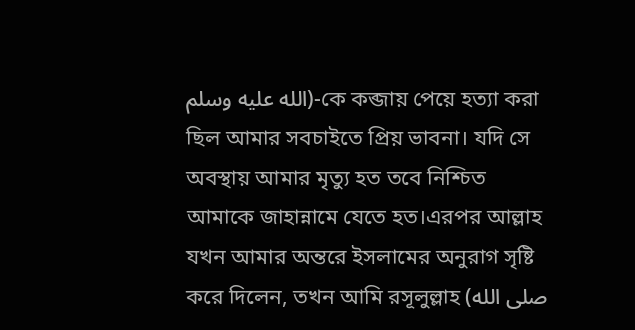الله عليه وسلم)-কে কব্জায় পেয়ে হত্যা করা ছিল আমার সবচাইতে প্রিয় ভাবনা। যদি সে অবস্থায় আমার মৃত্যু হত তবে নিশ্চিত আমাকে জাহান্নামে যেতে হত।এরপর আল্লাহ যখন আমার অন্তরে ইসলামের অনুরাগ সৃষ্টি করে দিলেন, তখন আমি রসূলুল্লাহ (صلى الله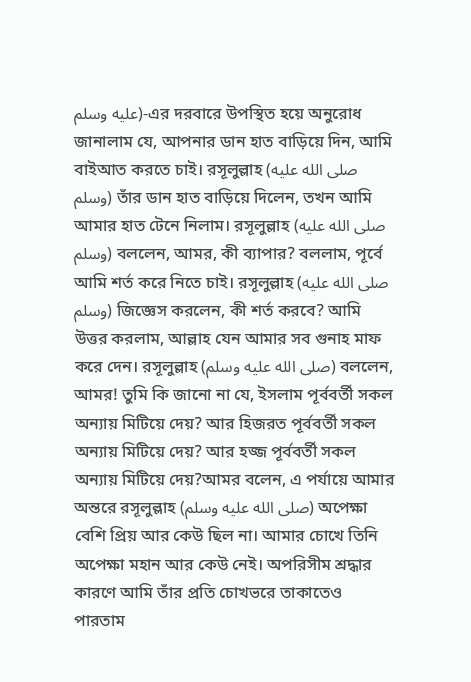عليه وسلم)-এর দরবারে উপস্থিত হয়ে অনুরোধ জানালাম যে, আপনার ডান হাত বাড়িয়ে দিন, আমি বাইআত করতে চাই। রসূলুল্লাহ (صلى الله عليه وسلم) তাঁর ডান হাত বাড়িয়ে দিলেন, তখন আমি আমার হাত টেনে নিলাম। রসূলুল্লাহ (صلى الله عليه وسلم) বললেন, আমর, কী ব্যাপার? বললাম, পূর্বে আমি শর্ত করে নিতে চাই। রসূলুল্লাহ (صلى الله عليه وسلم) জিজ্ঞেস করলেন, কী শর্ত করবে? আমি উত্তর করলাম, আল্লাহ যেন আমার সব গুনাহ মাফ করে দেন। রসূলুল্লাহ (صلى الله عليه وسلم) বললেন, আমর! তুমি কি জানো না যে, ইসলাম পূর্ববর্তী সকল অন্যায় মিটিয়ে দেয়? আর হিজরত পূর্ববর্তী সকল অন্যায় মিটিয়ে দেয়? আর হজ্জ পূর্ববর্তী সকল অন্যায় মিটিয়ে দেয়?আমর বলেন, এ পর্যায়ে আমার অন্তরে রসূলুল্লাহ (صلى الله عليه وسلم) অপেক্ষা বেশি প্রিয় আর কেউ ছিল না। আমার চোখে তিনি অপেক্ষা মহান আর কেউ নেই। অপরিসীম শ্রদ্ধার কারণে আমি তাঁর প্রতি চোখভরে তাকাতেও পারতাম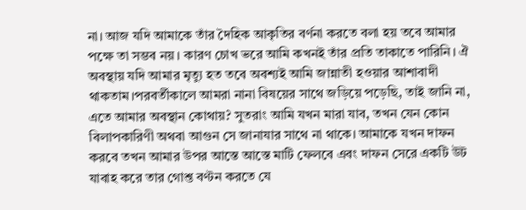না। আজ যদি আমাকে তাঁর দৈহিক আকৃতির বর্ণনা করতে বলা হয় তবে আমার পক্ষে তা সম্ভব নয়। কারণ চোখ ভরে আমি কখনই তাঁর প্রতি তাকাতে পারিনি। ঐ অবস্থায় যদি আমার মৃত্যু হত তবে অবশ্যই আমি জান্নাতী হওয়ার আশাবাদী থাকতাম।পরবর্তীকালে আমরা নানা বিষয়ের সাথে জড়িয়ে পড়েছি, তাই জানি না, এতে আমার অবস্থান কোথায়? সুতরাং আমি যখন মারা যাব, তখন যেন কোন বিলাপকারিণী অথবা আগুন সে জানাযার সাথে না থাকে। আমাকে যখন দাফন করবে তখন আমার উপর আস্তে আস্তে মাটি ফেলবে এবং দাফন সেরে একটি উট যাবাহ করে তার গোশ্ত বণ্টন করতে যে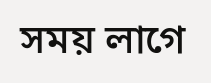সময় লাগে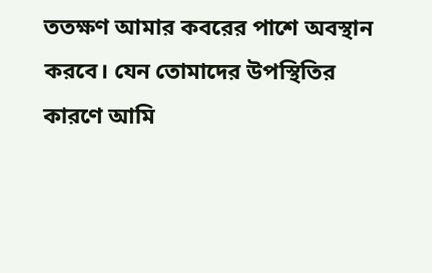ততক্ষণ আমার কবরের পাশে অবস্থান করবে। যেন তোমাদের উপস্থিতির কারণে আমি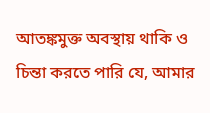আতঙ্কমুক্ত অবস্থায় থাকি ও চিন্তা করতে পারি যে, আমার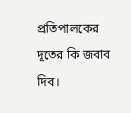প্রতিপালকের দূতের কি জবাব দিব।